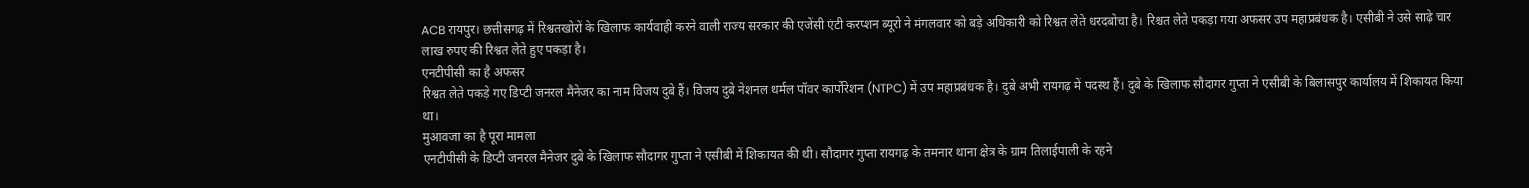ACB रायपुर। छत्तीसगढ़ में रिश्वतखोरों के खिलाफ कार्यवाही करने वाली राज्य सरकार की एजेंसी एंटी करप्शन ब्यूरो ने मंगलवार को बड़े अधिकारी को रिश्वत लेते धरदबोचा है। रिश्चत लेते पकड़ा गया अफसर उप महाप्रबंधक है। एसीबी ने उसे साढ़े चार लाख रुपए की रिश्वत लेते हुए पकड़ा है।
एनटीपीसी का है अफसर
रिश्वत लेते पकड़े गए डिप्टी जनरल मैनेजर का नाम विजय दुबे हैं। विजय दुबे नेशनल थर्मल पॉवर कार्पोरेशन (NTPC) में उप महाप्रबंधक है। दुबे अभी रायगढ़ में पदस्थ हैं। दुबे के खिलाफ सौदागर गुप्ता ने एसीबी के बिलासपुर कार्यालय में शिकायत किया था।
मुआवजा का है पूरा मामला
एनटीपीसी के डिप्टी जनरल मैनेजर दुबे के खिलाफ सौदागर गुप्ता ने एसीबी में शिकायत की थी। सौदागर गुप्ता रायगढ़ के तमनार थाना क्षेत्र के ग्राम तिलाईपाली के रहने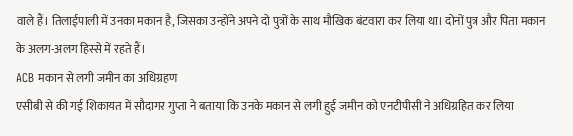वाले हैं। तिलाईपाली में उनका मकान है, जिसका उन्होंने अपने दो पुत्रों के साथ मौखिक बंटवारा कर लिया था। दोनों पुत्र और पिता मकान के अलग-अलग हिस्से में रहते हैं।
ACB मकान से लगी जमीन का अधिग्रहण
एसीबी से की गई शिकायत में सौदागर गुप्ता ने बताया कि उनके मकान से लगी हुई जमीन को एनटीपीसी ने अधिग्रहित कर लिया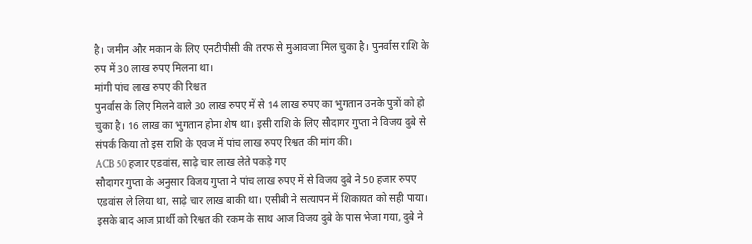है। जमीन और मकान के लिए एनटीपीसी की तरफ से मुआवजा मिल चुका है। पुनर्वास राशि के रुप में 30 लाख रुपए मिलना था।
मांगी पांच लाख रुपए की रिश्चत
पुनर्वास के लिए मिलने वाले 30 लाख रुपए में से 14 लाख रुपए का भुगतान उनके पुत्रों को हो चुका है। 16 लाख का भुगतान होना शेष था। इसी राशि के लिए सौदागर गुप्ता ने विजय दुबे से संपर्क किया तो इस राशि के एवज में पांच लाख रुपए रिश्वत की मांग की।
ACB 50 हजार एडवांस, साढ़े चार लाख लेते पकड़े गए
सौदागर गुप्ता के अनुसार विजय गुप्ता ने पांच लाख रुपए में से विजय दुबे ने 50 हजार रुपए एडवांस ले लिया था, साढ़े चार लाख बाकी था। एसीबी ने सत्यापन में शिकायत को सही पाया। इसके बाद आज प्रार्थी को रिश्वत की रकम के साथ आज विजय दुबे के पास भेजा गया, दुबे ने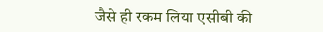जैसे ही रकम लिया एसीबी की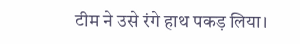टीम ने उसे रंगे हाथ पकड़ लिया।